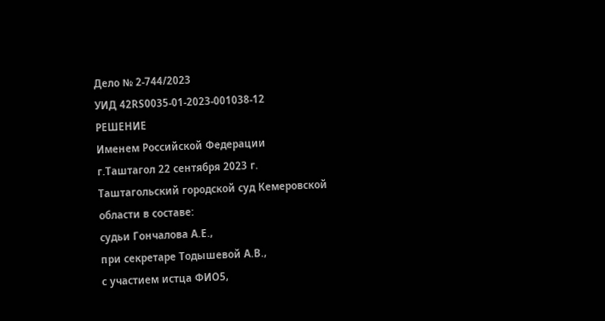Дело № 2-744/2023
УИД 42RS0035-01-2023-001038-12
РЕШЕНИЕ
Именем Российской Федерации
г.Таштагол 22 сентября 2023 г.
Таштагольский городской суд Кемеровской области в составе:
судьи Гончалова А.Е.,
при секретаре Тодышевой А.В.,
с участием истца ФИО5,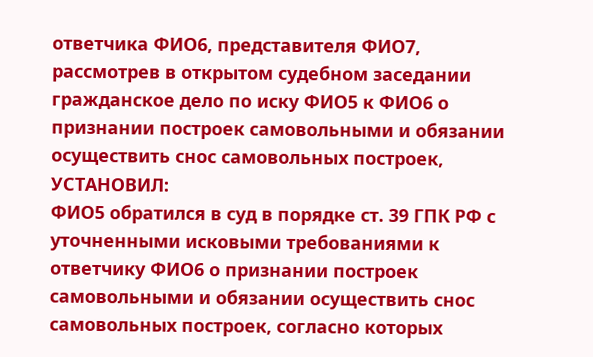ответчика ФИО6, представителя ФИО7,
рассмотрев в открытом судебном заседании гражданское дело по иску ФИО5 к ФИО6 о признании построек самовольными и обязании осуществить снос самовольных построек,
УСТАНОВИЛ:
ФИО5 обратился в суд в порядке ст. 39 ГПК РФ с уточненными исковыми требованиями к ответчику ФИО6 о признании построек самовольными и обязании осуществить снос самовольных построек, согласно которых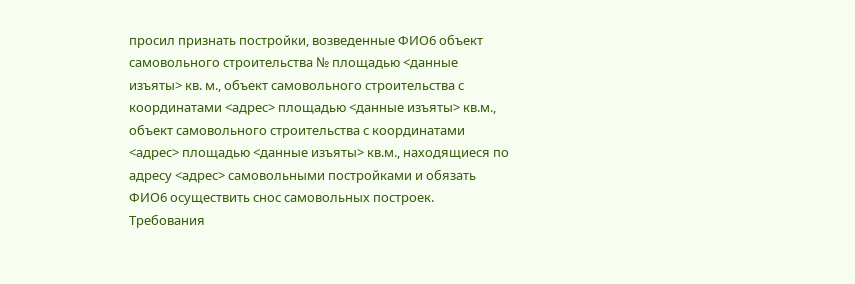просил признать постройки, возведенные ФИО6 объект самовольного строительства № площадью <данные изъяты> кв. м., объект самовольного строительства с координатами <адрес> площадью <данные изъяты> кв.м., объект самовольного строительства с координатами <адрес> площадью <данные изъяты> кв.м., находящиеся по адресу <адрес> самовольными постройками и обязать ФИО6 осуществить снос самовольных построек.
Требования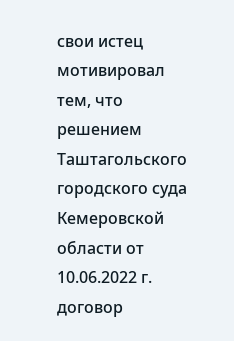свои истец мотивировал тем, что решением Таштагольского городского суда Кемеровской области от 10.06.2022 г. договор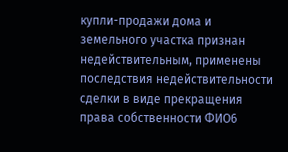купли-продажи дома и земельного участка признан недействительным, применены последствия недействительности сделки в виде прекращения права собственности ФИО6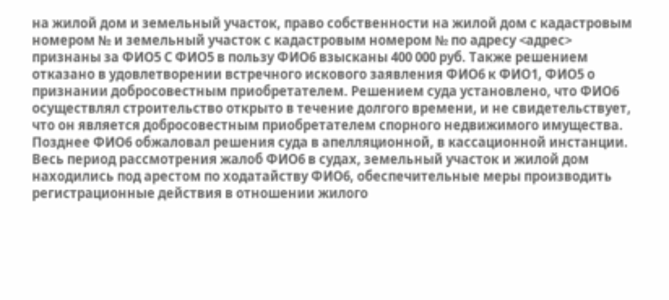на жилой дом и земельный участок, право собственности на жилой дом с кадастровым номером № и земельный участок с кадастровым номером № по адресу <адрес> признаны за ФИО5 С ФИО5 в пользу ФИО6 взысканы 400 000 руб. Также решением отказано в удовлетворении встречного искового заявления ФИО6 к ФИО1, ФИО5 о признании добросовестным приобретателем. Решением суда установлено, что ФИО6 осуществлял строительство открыто в течение долгого времени, и не свидетельствует, что он является добросовестным приобретателем спорного недвижимого имущества. Позднее ФИО6 обжаловал решения суда в апелляционной, в кассационной инстанции. Весь период рассмотрения жалоб ФИО6 в судах, земельный участок и жилой дом находились под арестом по ходатайству ФИО6, обеспечительные меры производить регистрационные действия в отношении жилого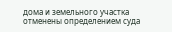дома и земельного участка отменены определением суда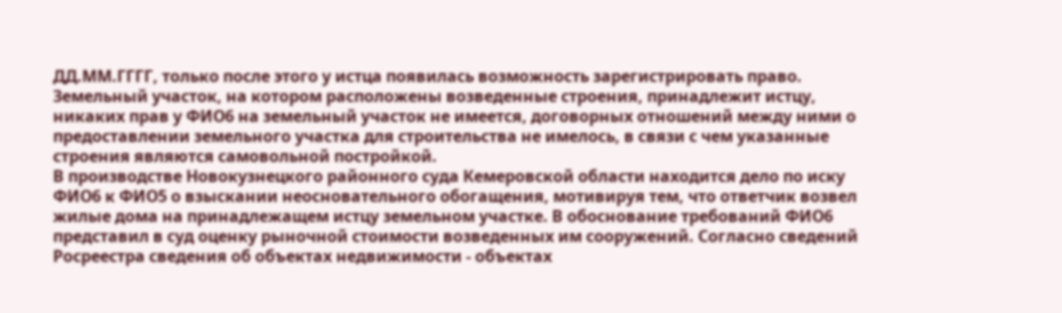ДД.ММ.ГГГГ, только после этого у истца появилась возможность зарегистрировать право. Земельный участок, на котором расположены возведенные строения, принадлежит истцу, никаких прав у ФИО6 на земельный участок не имеется, договорных отношений между ними о предоставлении земельного участка для строительства не имелось, в связи с чем указанные строения являются самовольной постройкой.
В производстве Новокузнецкого районного суда Кемеровской области находится дело по иску ФИО6 к ФИО5 о взыскании неосновательного обогащения, мотивируя тем, что ответчик возвел жилые дома на принадлежащем истцу земельном участке. В обоснование требований ФИО6 представил в суд оценку рыночной стоимости возведенных им сооружений. Согласно сведений Росреестра сведения об объектах недвижимости - объектах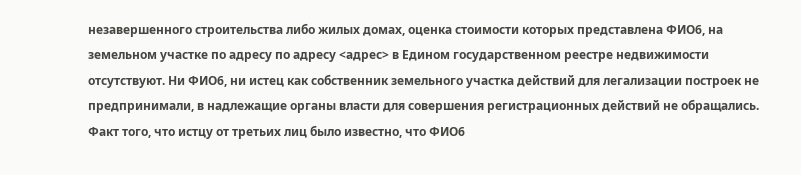незавершенного строительства либо жилых домах, оценка стоимости которых представлена ФИО6, на земельном участке по адресу по адресу <адрес> в Едином государственном реестре недвижимости отсутствуют. Ни ФИО6, ни истец как собственник земельного участка действий для легализации построек не предпринимали, в надлежащие органы власти для совершения регистрационных действий не обращались. Факт того, что истцу от третьих лиц было известно, что ФИО6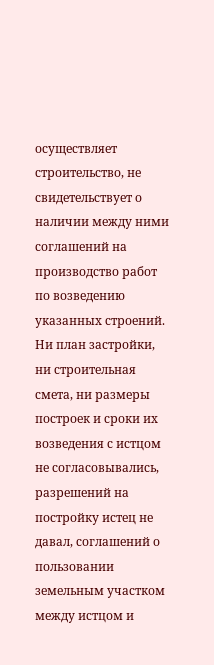осуществляет строительство, не свидетельствует о наличии между ними соглашений на производство работ по возведению указанных строений. Ни план застройки, ни строительная смета, ни размеры построек и сроки их возведения с истцом не согласовывались, разрешений на постройку истец не давал, соглашений о пользовании земельным участком между истцом и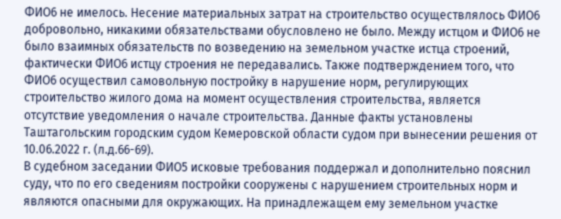ФИО6 не имелось. Несение материальных затрат на строительство осуществлялось ФИО6 добровольно, никакими обязательствами обусловлено не было. Между истцом и ФИО6 не было взаимных обязательств по возведению на земельном участке истца строений, фактически ФИО6 истцу строения не передавались. Также подтверждением того, что ФИО6 осуществил самовольную постройку в нарушение норм, регулирующих строительство жилого дома на момент осуществления строительства, является отсутствие уведомления о начале строительства. Данные факты установлены Таштагольским городским судом Кемеровской области судом при вынесении решения от 10.06.2022 г. (л.д.66-69).
В судебном заседании ФИО5 исковые требования поддержал и дополнительно пояснил суду, что по его сведениям постройки сооружены с нарушением строительных норм и являются опасными для окружающих. На принадлежащем ему земельном участке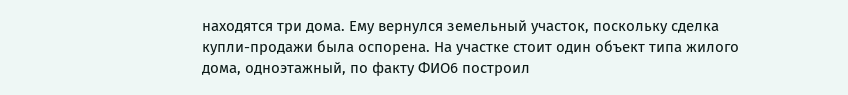находятся три дома. Ему вернулся земельный участок, поскольку сделка купли-продажи была оспорена. На участке стоит один объект типа жилого дома, одноэтажный, по факту ФИО6 построил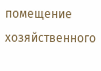помещение хозяйственного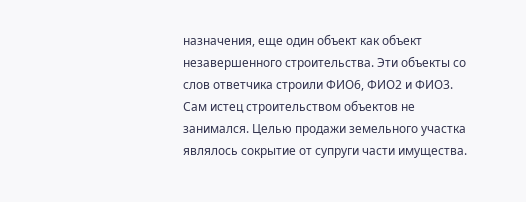назначения, еще один объект как объект незавершенного строительства. Эти объекты со слов ответчика строили ФИО6, ФИО2 и ФИО3. Сам истец строительством объектов не занимался. Целью продажи земельного участка являлось сокрытие от супруги части имущества.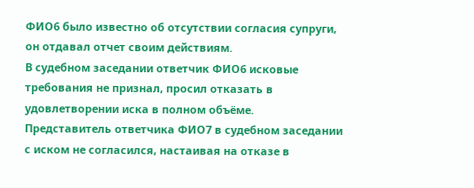ФИО6 было известно об отсутствии согласия супруги, он отдавал отчет своим действиям.
В судебном заседании ответчик ФИО6 исковые требования не признал, просил отказать в удовлетворении иска в полном объёме.
Представитель ответчика ФИО7 в судебном заседании с иском не согласился, настаивая на отказе в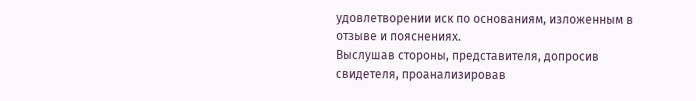удовлетворении иск по основаниям, изложенным в отзыве и пояснениях.
Выслушав стороны, представителя, допросив свидетеля, проанализировав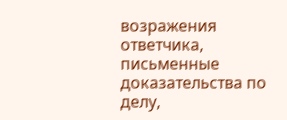возражения ответчика, письменные доказательства по делу,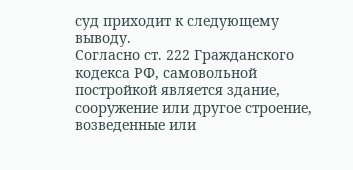суд приходит к следующему выводу.
Согласно ст. 222 Гражданского кодекса РФ, самовольной постройкой является здание, сооружение или другое строение, возведенные или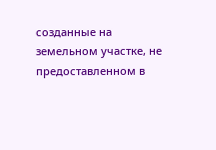созданные на земельном участке, не предоставленном в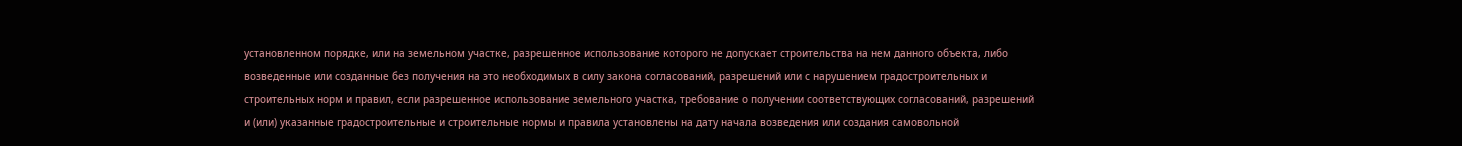установленном порядке, или на земельном участке, разрешенное использование которого не допускает строительства на нем данного объекта, либо возведенные или созданные без получения на это необходимых в силу закона согласований, разрешений или с нарушением градостроительных и строительных норм и правил, если разрешенное использование земельного участка, требование о получении соответствующих согласований, разрешений и (или) указанные градостроительные и строительные нормы и правила установлены на дату начала возведения или создания самовольной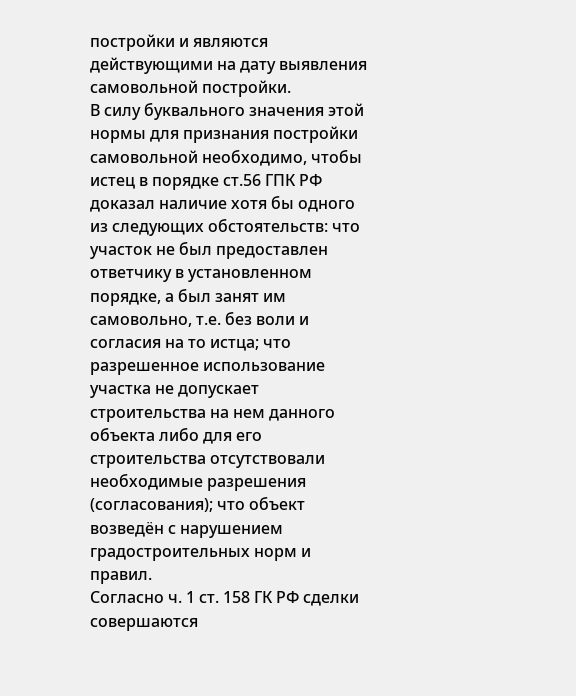постройки и являются действующими на дату выявления самовольной постройки.
В силу буквального значения этой нормы для признания постройки самовольной необходимо, чтобы истец в порядке ст.56 ГПК РФ доказал наличие хотя бы одного из следующих обстоятельств: что участок не был предоставлен ответчику в установленном порядке, а был занят им самовольно, т.е. без воли и согласия на то истца; что разрешенное использование участка не допускает строительства на нем данного объекта либо для его строительства отсутствовали необходимые разрешения (согласования); что объект возведён с нарушением градостроительных норм и правил.
Согласно ч. 1 ст. 158 ГК РФ сделки совершаются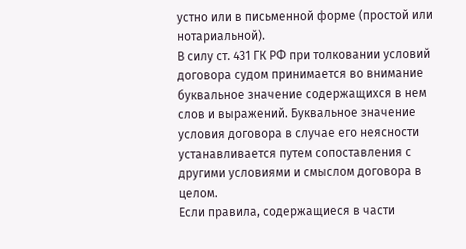устно или в письменной форме (простой или нотариальной).
В силу ст. 431 ГК РФ при толковании условий договора судом принимается во внимание буквальное значение содержащихся в нем слов и выражений. Буквальное значение условия договора в случае его неясности устанавливается путем сопоставления с другими условиями и смыслом договора в целом.
Если правила, содержащиеся в части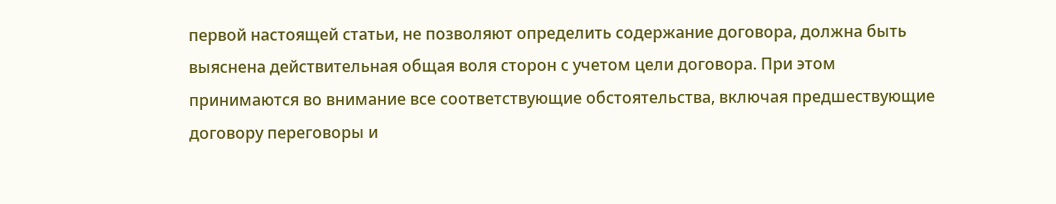первой настоящей статьи, не позволяют определить содержание договора, должна быть выяснена действительная общая воля сторон с учетом цели договора. При этом принимаются во внимание все соответствующие обстоятельства, включая предшествующие договору переговоры и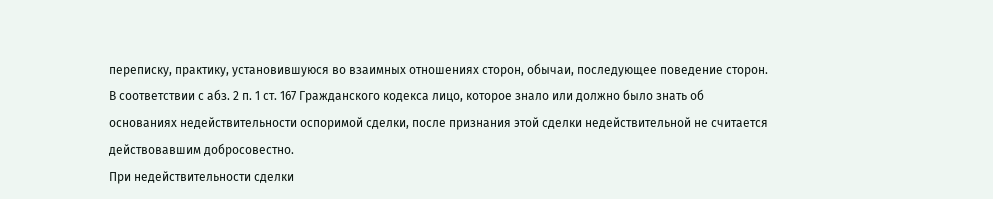переписку, практику, установившуюся во взаимных отношениях сторон, обычаи, последующее поведение сторон.
В соответствии с абз. 2 п. 1 ст. 167 Гражданского кодекса лицо, которое знало или должно было знать об основаниях недействительности оспоримой сделки, после признания этой сделки недействительной не считается действовавшим добросовестно.
При недействительности сделки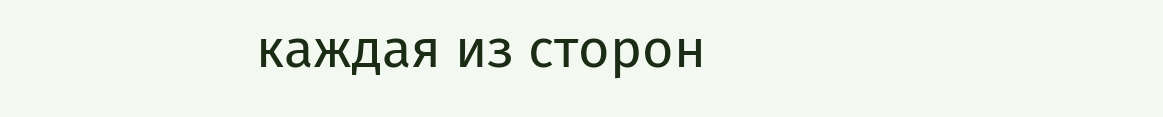каждая из сторон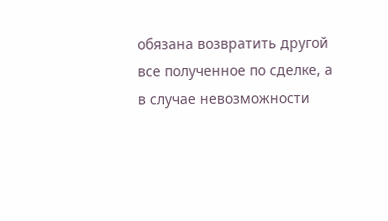обязана возвратить другой все полученное по сделке, а в случае невозможности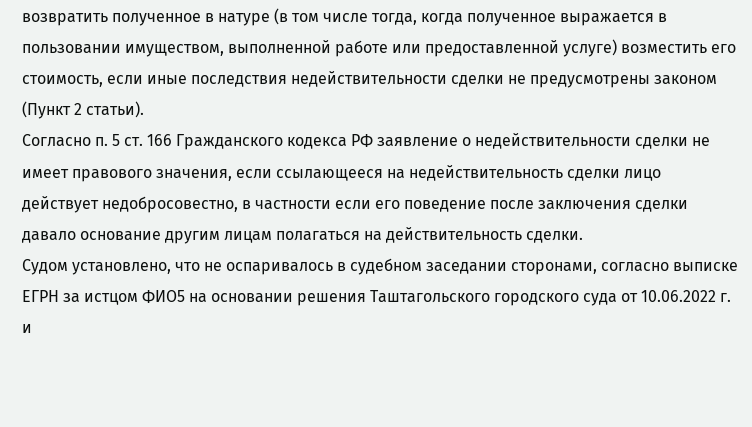возвратить полученное в натуре (в том числе тогда, когда полученное выражается в пользовании имуществом, выполненной работе или предоставленной услуге) возместить его стоимость, если иные последствия недействительности сделки не предусмотрены законом (Пункт 2 статьи).
Согласно п. 5 ст. 166 Гражданского кодекса РФ заявление о недействительности сделки не имеет правового значения, если ссылающееся на недействительность сделки лицо действует недобросовестно, в частности если его поведение после заключения сделки давало основание другим лицам полагаться на действительность сделки.
Судом установлено, что не оспаривалось в судебном заседании сторонами, согласно выписке ЕГРН за истцом ФИО5 на основании решения Таштагольского городского суда от 10.06.2022 г. и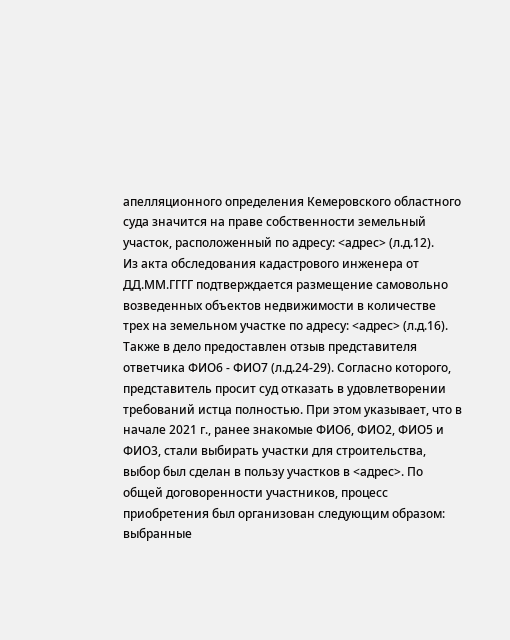апелляционного определения Кемеровского областного суда значится на праве собственности земельный участок, расположенный по адресу: <адрес> (л.д.12).
Из акта обследования кадастрового инженера от ДД.ММ.ГГГГ подтверждается размещение самовольно возведенных объектов недвижимости в количестве трех на земельном участке по адресу: <адрес> (л.д.16).
Также в дело предоставлен отзыв представителя ответчика ФИО6 - ФИО7 (л.д.24-29). Согласно которого, представитель просит суд отказать в удовлетворении требований истца полностью. При этом указывает, что в начале 2021 г., ранее знакомые ФИО6, ФИО2, ФИО5 и ФИО3, стали выбирать участки для строительства, выбор был сделан в пользу участков в <адрес>. По общей договоренности участников, процесс приобретения был организован следующим образом: выбранные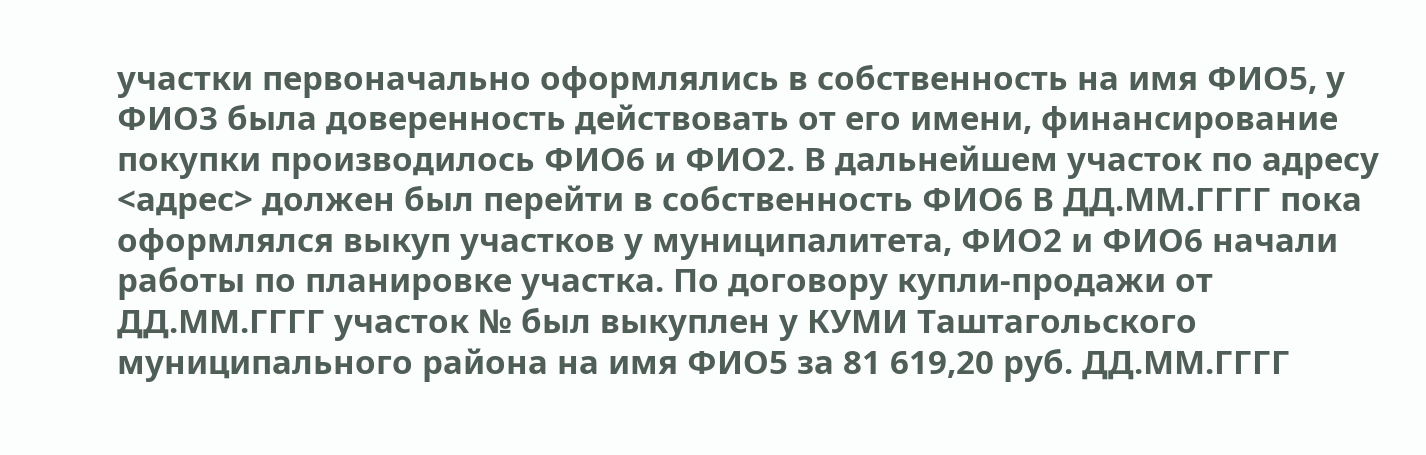участки первоначально оформлялись в собственность на имя ФИО5, у ФИО3 была доверенность действовать от его имени, финансирование покупки производилось ФИО6 и ФИО2. В дальнейшем участок по адресу <адрес> должен был перейти в собственность ФИО6 В ДД.ММ.ГГГГ пока оформлялся выкуп участков у муниципалитета, ФИО2 и ФИО6 начали работы по планировке участка. По договору купли-продажи от ДД.ММ.ГГГГ участок № был выкуплен у КУМИ Таштагольского муниципального района на имя ФИО5 за 81 619,20 руб. ДД.ММ.ГГГГ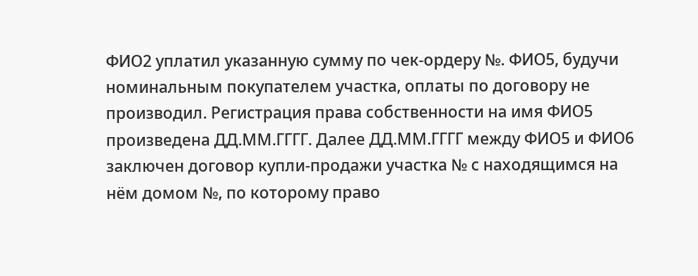ФИО2 уплатил указанную сумму по чек-ордеру №. ФИО5, будучи номинальным покупателем участка, оплаты по договору не производил. Регистрация права собственности на имя ФИО5 произведена ДД.ММ.ГГГГ. Далее ДД.ММ.ГГГГ между ФИО5 и ФИО6 заключен договор купли-продажи участка № с находящимся на нём домом №, по которому право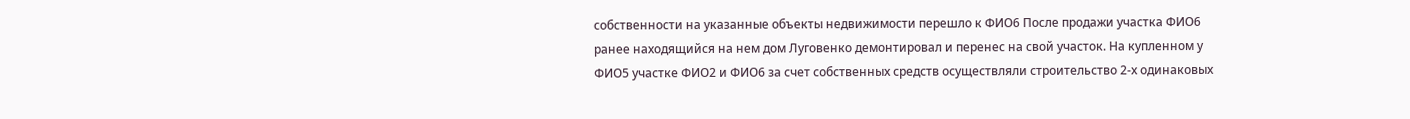собственности на указанные объекты недвижимости перешло к ФИО6 После продажи участка ФИО6 ранее находящийся на нем дом Луговенко демонтировал и перенес на свой участок. На купленном у ФИО5 участке ФИО2 и ФИО6 за счет собственных средств осуществляли строительство 2-х одинаковых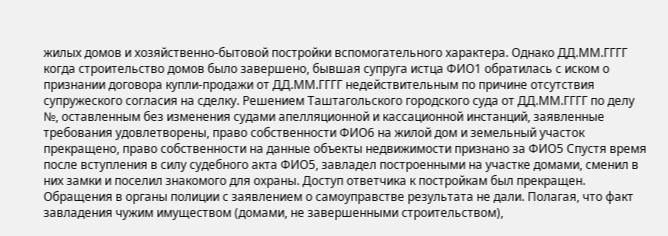жилых домов и хозяйственно-бытовой постройки вспомогательного характера. Однако ДД.ММ.ГГГГ когда строительство домов было завершено, бывшая супруга истца ФИО1 обратилась с иском о признании договора купли-продажи от ДД.ММ.ГГГГ недействительным по причине отсутствия супружеского согласия на сделку. Решением Таштагольского городского суда от ДД.ММ.ГГГГ по делу №, оставленным без изменения судами апелляционной и кассационной инстанций, заявленные требования удовлетворены, право собственности ФИО6 на жилой дом и земельный участок прекращено, право собственности на данные объекты недвижимости признано за ФИО5 Спустя время после вступления в силу судебного акта ФИО5, завладел построенными на участке домами, сменил в них замки и поселил знакомого для охраны. Доступ ответчика к постройкам был прекращен. Обращения в органы полиции с заявлением о самоуправстве результата не дали. Полагая, что факт завладения чужим имуществом (домами, не завершенными строительством),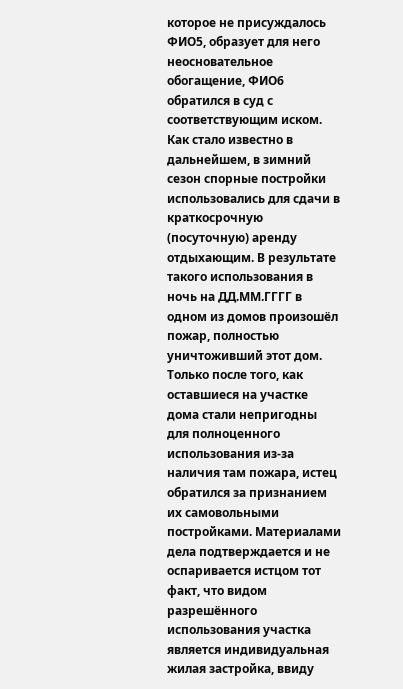которое не присуждалось ФИО5, образует для него неосновательное обогащение, ФИО6 обратился в суд с соответствующим иском. Как стало известно в дальнейшем, в зимний сезон спорные постройки использовались для сдачи в краткосрочную (посуточную) аренду отдыхающим. В результате такого использования в ночь на ДД.ММ.ГГГГ в одном из домов произошёл пожар, полностью уничтоживший этот дом. Только после того, как оставшиеся на участке дома стали непригодны для полноценного использования из-за наличия там пожара, истец обратился за признанием их самовольными постройками. Материалами дела подтверждается и не оспаривается истцом тот факт, что видом разрешённого использования участка является индивидуальная жилая застройка, ввиду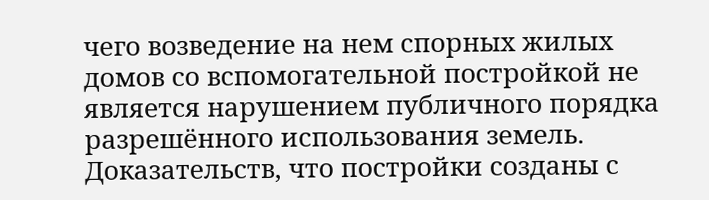чего возведение на нем спорных жилых домов со вспомогательной постройкой не является нарушением публичного порядка разрешённого использования земель. Доказательств, что постройки созданы с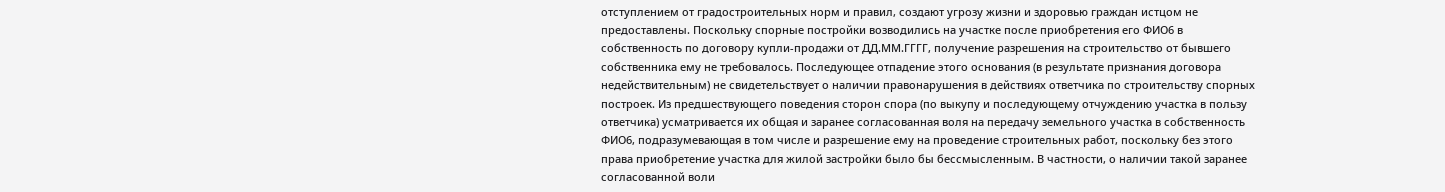отступлением от градостроительных норм и правил, создают угрозу жизни и здоровью граждан истцом не предоставлены. Поскольку спорные постройки возводились на участке после приобретения его ФИО6 в собственность по договору купли-продажи от ДД.ММ.ГГГГ, получение разрешения на строительство от бывшего собственника ему не требовалось. Последующее отпадение этого основания (в результате признания договора недействительным) не свидетельствует о наличии правонарушения в действиях ответчика по строительству спорных построек. Из предшествующего поведения сторон спора (по выкупу и последующему отчуждению участка в пользу ответчика) усматривается их общая и заранее согласованная воля на передачу земельного участка в собственность ФИО6, подразумевающая в том числе и разрешение ему на проведение строительных работ, поскольку без этого права приобретение участка для жилой застройки было бы бессмысленным. В частности, о наличии такой заранее согласованной воли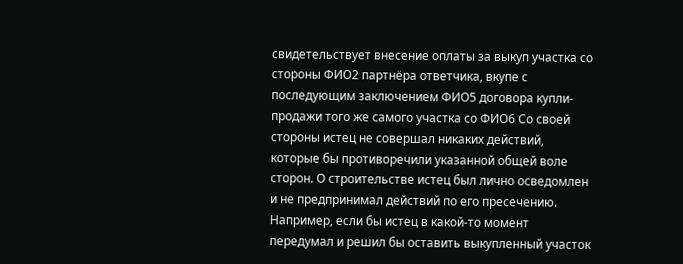свидетельствует внесение оплаты за выкуп участка со стороны ФИО2 партнёра ответчика, вкупе с последующим заключением ФИО5 договора купли-продажи того же самого участка со ФИО6 Со своей стороны истец не совершал никаких действий, которые бы противоречили указанной общей воле сторон. О строительстве истец был лично осведомлен и не предпринимал действий по его пресечению. Например, если бы истец в какой-то момент передумал и решил бы оставить выкупленный участок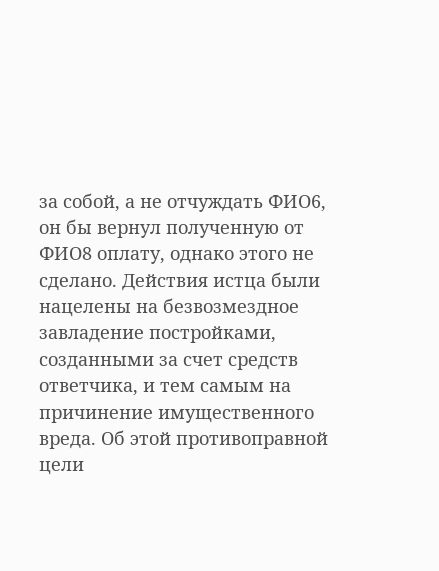за собой, а не отчуждать ФИО6, он бы вернул полученную от ФИО8 оплату, однако этого не сделано. Действия истца были нацелены на безвозмездное завладение постройками, созданными за счет средств ответчика, и тем самым на причинение имущественного вреда. Об этой противоправной цели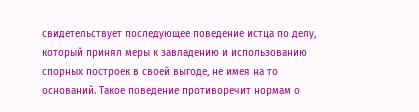свидетельствует последующее поведение истца по делу, который принял меры к завладению и использованию спорных построек в своей выгоде, не имея на то оснований. Такое поведение противоречит нормам о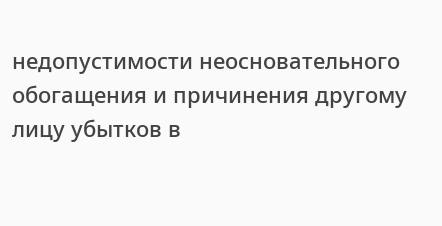недопустимости неосновательного обогащения и причинения другому лицу убытков в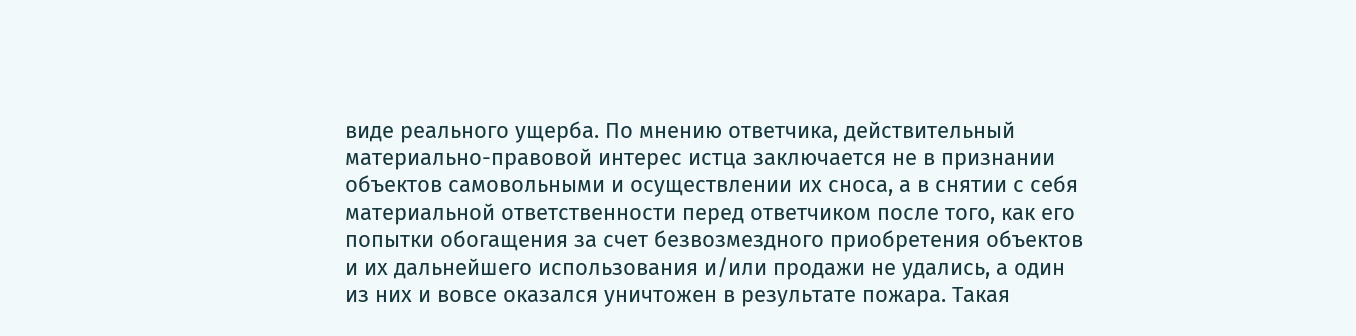виде реального ущерба. По мнению ответчика, действительный материально-правовой интерес истца заключается не в признании объектов самовольными и осуществлении их сноса, а в снятии с себя материальной ответственности перед ответчиком после того, как его попытки обогащения за счет безвозмездного приобретения объектов и их дальнейшего использования и/или продажи не удались, а один из них и вовсе оказался уничтожен в результате пожара. Такая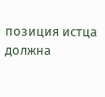позиция истца должна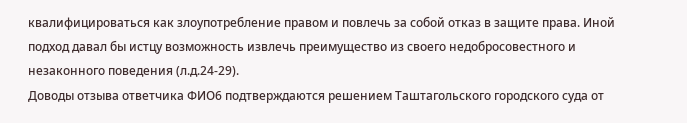квалифицироваться как злоупотребление правом и повлечь за собой отказ в защите права. Иной подход давал бы истцу возможность извлечь преимущество из своего недобросовестного и незаконного поведения (л.д.24-29).
Доводы отзыва ответчика ФИО6 подтверждаются решением Таштагольского городского суда от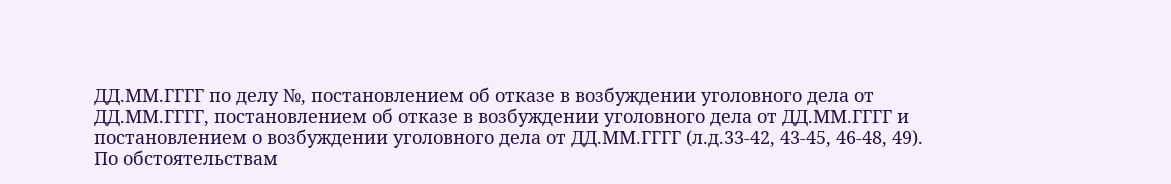ДД.ММ.ГГГГ по делу №, постановлением об отказе в возбуждении уголовного дела от ДД.ММ.ГГГГ, постановлением об отказе в возбуждении уголовного дела от ДД.ММ.ГГГГ и постановлением о возбуждении уголовного дела от ДД.ММ.ГГГГ (л.д.33-42, 43-45, 46-48, 49).
По обстоятельствам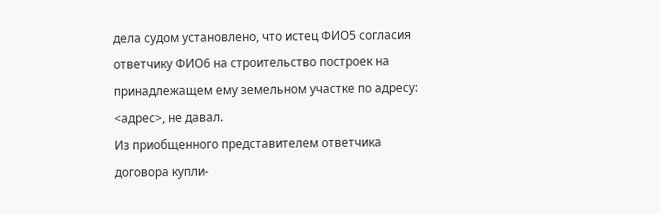дела судом установлено, что истец ФИО5 согласия ответчику ФИО6 на строительство построек на принадлежащем ему земельном участке по адресу: <адрес>, не давал.
Из приобщенного представителем ответчика договора купли-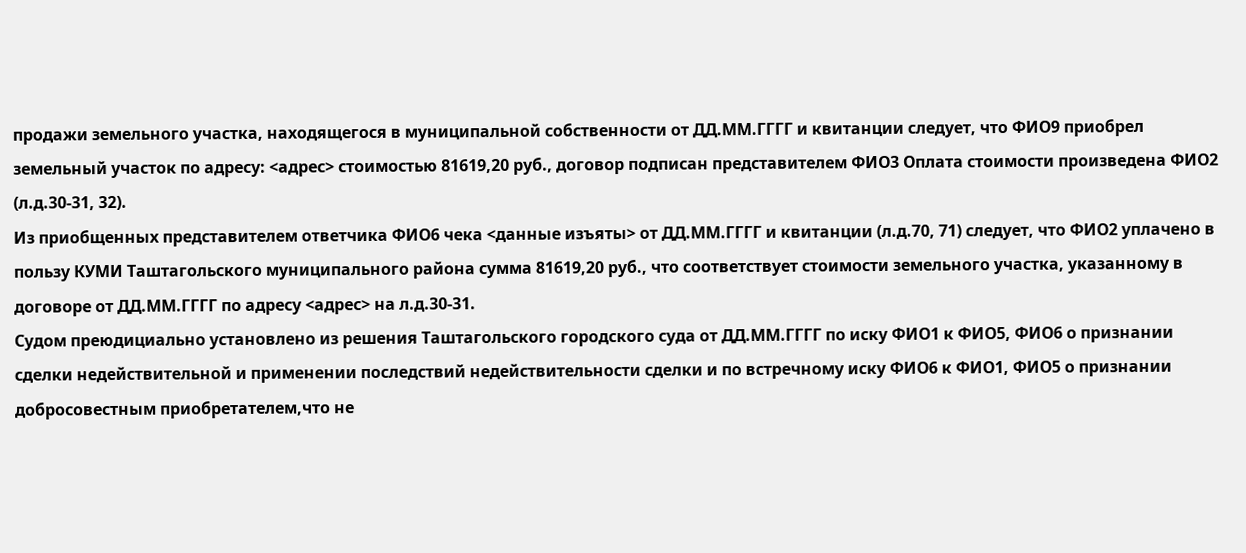продажи земельного участка, находящегося в муниципальной собственности от ДД.ММ.ГГГГ и квитанции следует, что ФИО9 приобрел земельный участок по адресу: <адрес> стоимостью 81619,20 руб., договор подписан представителем ФИО3 Оплата стоимости произведена ФИО2 (л.д.30-31, 32).
Из приобщенных представителем ответчика ФИО6 чека <данные изъяты> от ДД.ММ.ГГГГ и квитанции (л.д.70, 71) следует, что ФИО2 уплачено в пользу КУМИ Таштагольского муниципального района сумма 81619,20 руб., что соответствует стоимости земельного участка, указанному в договоре от ДД.ММ.ГГГГ по адресу <адрес> на л.д.30-31.
Судом преюдициально установлено из решения Таштагольского городского суда от ДД.ММ.ГГГГ по иску ФИО1 к ФИО5, ФИО6 о признании сделки недействительной и применении последствий недействительности сделки и по встречному иску ФИО6 к ФИО1, ФИО5 о признании добросовестным приобретателем,что не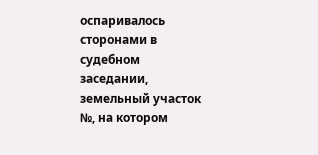оспаривалось сторонами в судебном заседании, земельный участок №, на котором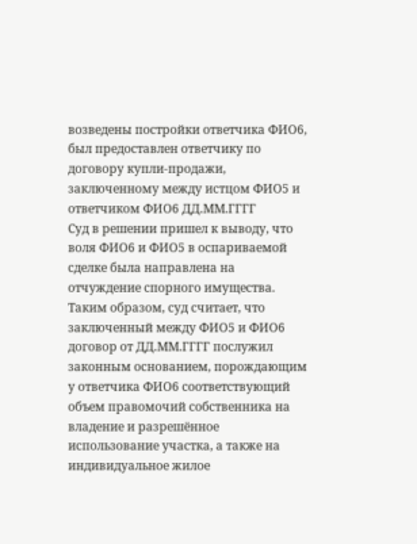возведены постройки ответчика ФИО6, был предоставлен ответчику по договору купли-продажи, заключенному между истцом ФИО5 и ответчиком ФИО6 ДД.ММ.ГГГГ
Суд в решении пришел к выводу, что воля ФИО6 и ФИО5 в оспариваемой сделке была направлена на отчуждение спорного имущества.
Таким образом, суд считает, что заключенный между ФИО5 и ФИО6 договор от ДД.ММ.ГГГГ послужил законным основанием, порождающим у ответчика ФИО6 соответствующий объем правомочий собственника на владение и разрешённое использование участка, а также на индивидуальное жилое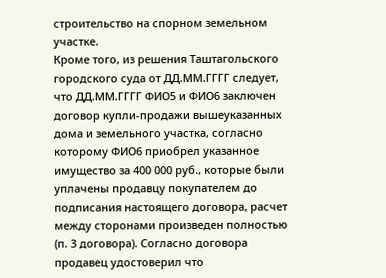строительство на спорном земельном участке.
Кроме того, из решения Таштагольского городского суда от ДД.ММ.ГГГГ следует, что ДД.ММ.ГГГГ ФИО5 и ФИО6 заключен договор купли-продажи вышеуказанных дома и земельного участка, согласно которому ФИО6 приобрел указанное имущество за 400 000 руб., которые были уплачены продавцу покупателем до подписания настоящего договора, расчет между сторонами произведен полностью (п. 3 договора). Согласно договора продавец удостоверил что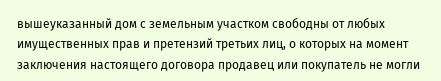вышеуказанный дом с земельным участком свободны от любых имущественных прав и претензий третьих лиц, о которых на момент заключения настоящего договора продавец или покупатель не могли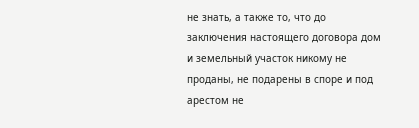не знать, а также то, что до заключения настоящего договора дом и земельный участок никому не проданы, не подарены в споре и под арестом не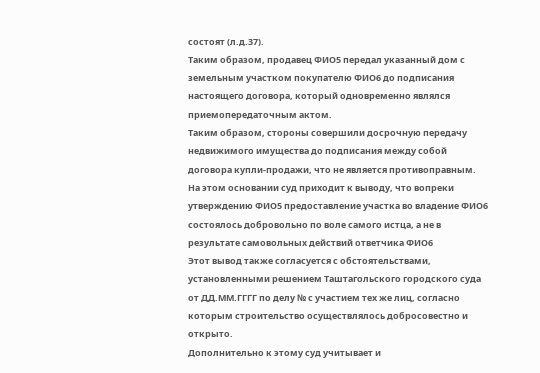состоят (л.д.37).
Таким образом, продавец ФИО5 передал указанный дом с земельным участком покупателю ФИО6 до подписания настоящего договора, который одновременно являлся приемопередаточным актом.
Таким образом, стороны совершили досрочную передачу недвижимого имущества до подписания между собой договора купли-продажи, что не является противоправным.
На этом основании суд приходит к выводу, что вопреки утверждению ФИО5 предоставление участка во владение ФИО6 состоялось добровольно по воле самого истца, а не в результате самовольных действий ответчика ФИО6
Этот вывод также согласуется с обстоятельствами, установленными решением Таштагольского городского суда от ДД.ММ.ГГГГ по делу № с участием тех же лиц, согласно которым строительство осуществлялось добросовестно и открыто.
Дополнительно к этому суд учитывает и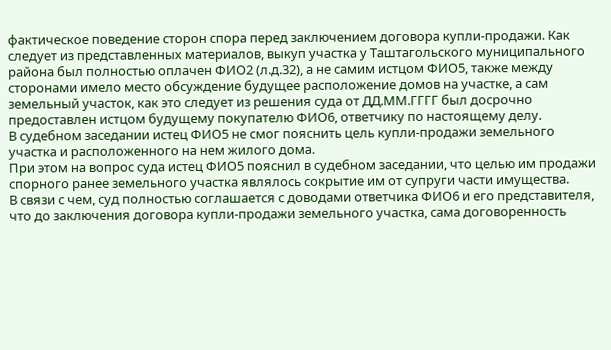фактическое поведение сторон спора перед заключением договора купли-продажи. Как следует из представленных материалов, выкуп участка у Таштагольского муниципального района был полностью оплачен ФИО2 (л.д.32), а не самим истцом ФИО5, также между сторонами имело место обсуждение будущее расположение домов на участке, а сам земельный участок, как это следует из решения суда от ДД.ММ.ГГГГ был досрочно предоставлен истцом будущему покупателю ФИО6, ответчику по настоящему делу.
В судебном заседании истец ФИО5 не смог пояснить цель купли-продажи земельного участка и расположенного на нем жилого дома.
При этом на вопрос суда истец ФИО5 пояснил в судебном заседании, что целью им продажи спорного ранее земельного участка являлось сокрытие им от супруги части имущества.
В связи с чем, суд полностью соглашается с доводами ответчика ФИО6 и его представителя, что до заключения договора купли-продажи земельного участка, сама договоренность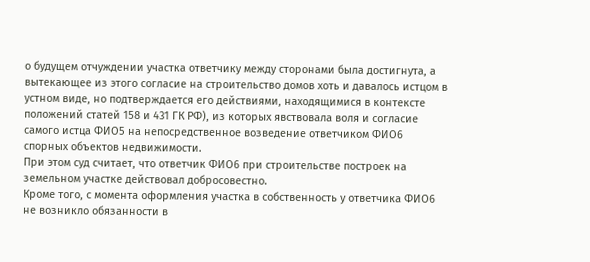о будущем отчуждении участка ответчику между сторонами была достигнута, а вытекающее из этого согласие на строительство домов хоть и давалось истцом в устном виде, но подтверждается его действиями, находящимися в контексте положений статей 158 и 431 ГК РФ), из которых явствовала воля и согласие самого истца ФИО5 на непосредственное возведение ответчиком ФИО6 спорных объектов недвижимости.
При этом суд считает, что ответчик ФИО6 при строительстве построек на земельном участке действовал добросовестно.
Кроме того, с момента оформления участка в собственность у ответчика ФИО6 не возникло обязанности в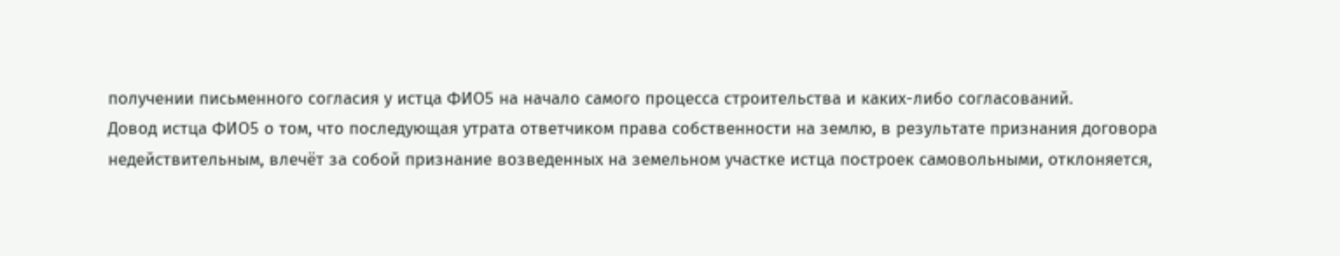получении письменного согласия у истца ФИО5 на начало самого процесса строительства и каких-либо согласований.
Довод истца ФИО5 о том, что последующая утрата ответчиком права собственности на землю, в результате признания договора недействительным, влечёт за собой признание возведенных на земельном участке истца построек самовольными, отклоняется,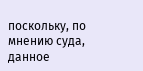поскольку, по мнению суда, данное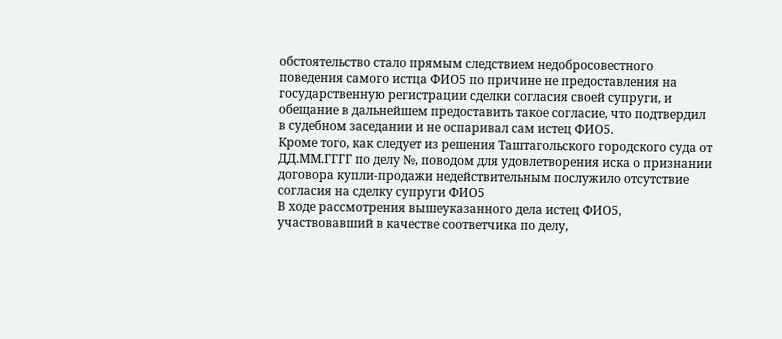обстоятельство стало прямым следствием недобросовестного поведения самого истца ФИО5 по причине не предоставления на государственную регистрации сделки согласия своей супруги, и обещание в дальнейшем предоставить такое согласие, что подтвердил в судебном заседании и не оспаривал сам истец ФИО5.
Кроме того, как следует из решения Таштагольского городского суда от ДД.ММ.ГГГГ по делу №, поводом для удовлетворения иска о признании договора купли-продажи недействительным послужило отсутствие согласия на сделку супруги ФИО5
В ходе рассмотрения вышеуказанного дела истец ФИО5, участвовавший в качестве соответчика по делу,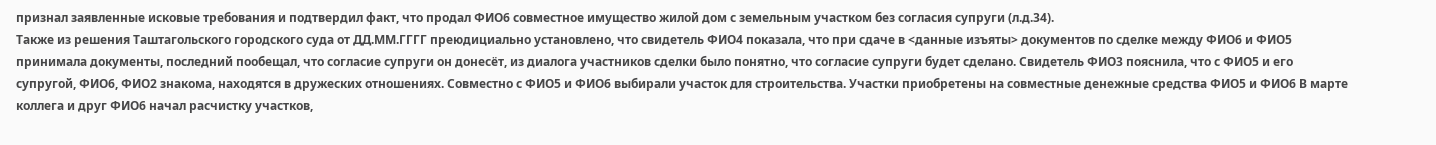признал заявленные исковые требования и подтвердил факт, что продал ФИО6 совместное имущество жилой дом с земельным участком без согласия супруги (л.д.34).
Также из решения Таштагольского городского суда от ДД.ММ.ГГГГ преюдициально установлено, что свидетель ФИО4 показала, что при сдаче в <данные изъяты> документов по сделке между ФИО6 и ФИО5 принимала документы, последний пообещал, что согласие супруги он донесёт, из диалога участников сделки было понятно, что согласие супруги будет сделано. Свидетель ФИО3 пояснила, что с ФИО5 и его супругой, ФИО6, ФИО2 знакома, находятся в дружеских отношениях. Совместно с ФИО5 и ФИО6 выбирали участок для строительства. Участки приобретены на совместные денежные средства ФИО5 и ФИО6 В марте коллега и друг ФИО6 начал расчистку участков,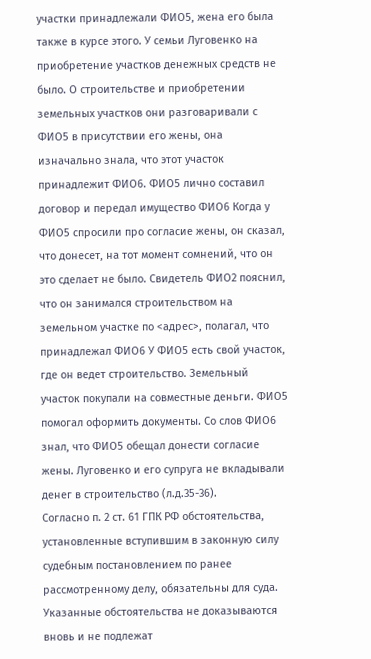участки принадлежали ФИО5, жена его была также в курсе этого. У семьи Луговенко на приобретение участков денежных средств не было. О строительстве и приобретении земельных участков они разговаривали с ФИО5 в присутствии его жены, она изначально знала, что этот участок принадлежит ФИО6. ФИО5 лично составил договор и передал имущество ФИО6 Когда у ФИО5 спросили про согласие жены, он сказал, что донесет, на тот момент сомнений, что он это сделает не было. Свидетель ФИО2 пояснил, что он занимался строительством на земельном участке по <адрес>, полагал, что принадлежал ФИО6 У ФИО5 есть свой участок, где он ведет строительство. Земельный участок покупали на совместные деньги. ФИО5 помогал оформить документы. Со слов ФИО6 знал, что ФИО5 обещал донести согласие жены. Луговенко и его супруга не вкладывали денег в строительство (л.д.35-36).
Согласно п. 2 ст. 61 ГПК РФ обстоятельства, установленные вступившим в законную силу судебным постановлением по ранее рассмотренному делу, обязательны для суда. Указанные обстоятельства не доказываются вновь и не подлежат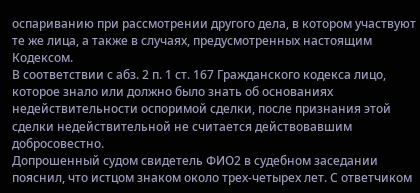оспариванию при рассмотрении другого дела, в котором участвуют те же лица, а также в случаях, предусмотренных настоящим Кодексом.
В соответствии с абз. 2 п. 1 ст. 167 Гражданского кодекса лицо, которое знало или должно было знать об основаниях недействительности оспоримой сделки, после признания этой сделки недействительной не считается действовавшим добросовестно.
Допрошенный судом свидетель ФИО2 в судебном заседании пояснил, что истцом знаком около трех-четырех лет. С ответчиком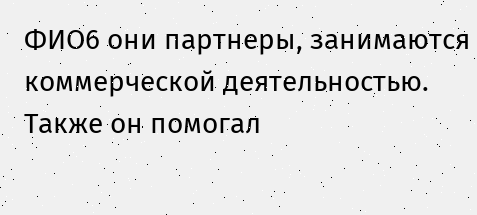ФИО6 они партнеры, занимаются коммерческой деятельностью. Также он помогал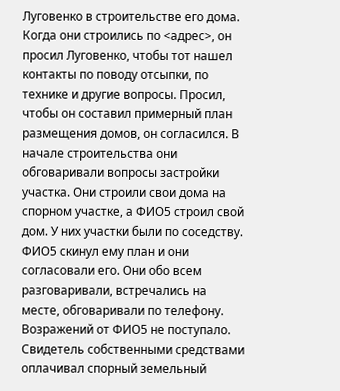Луговенко в строительстве его дома. Когда они строились по <адрес>, он просил Луговенко, чтобы тот нашел контакты по поводу отсыпки, по технике и другие вопросы. Просил, чтобы он составил примерный план размещения домов, он согласился. В начале строительства они обговаривали вопросы застройки участка. Они строили свои дома на спорном участке, а ФИО5 строил свой дом. У них участки были по соседству. ФИО5 скинул ему план и они согласовали его. Они обо всем разговаривали, встречались на месте, обговаривали по телефону. Возражений от ФИО5 не поступало. Свидетель собственными средствами оплачивал спорный земельный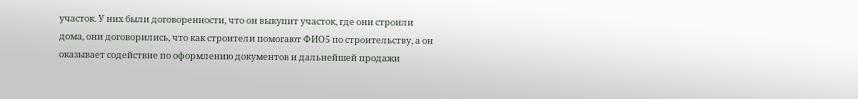участок. У них были договоренности, что он выкупит участок, где они строили дома, они договорились, что как строители помогают ФИО5 по строительству, а он оказывает содействие по оформлению документов и дальнейшей продажи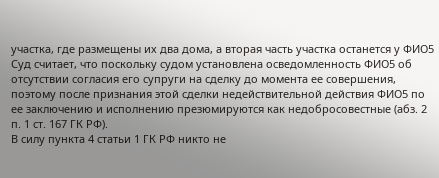участка, где размещены их два дома, а вторая часть участка останется у ФИО5
Суд считает, что поскольку судом установлена осведомленность ФИО5 об отсутствии согласия его супруги на сделку до момента ее совершения, поэтому после признания этой сделки недействительной действия ФИО5 по ее заключению и исполнению презюмируются как недобросовестные (абз. 2 п. 1 ст. 167 ГК РФ).
В силу пункта 4 статьи 1 ГК РФ никто не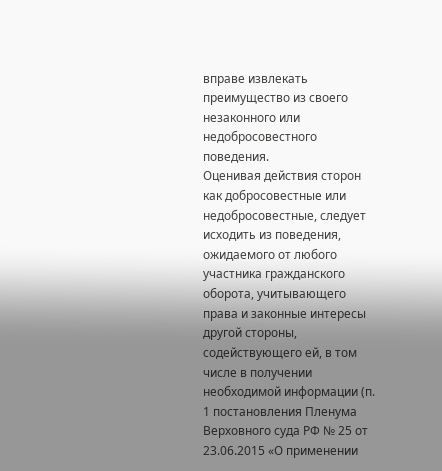вправе извлекать преимущество из своего незаконного или недобросовестного поведения.
Оценивая действия сторон как добросовестные или недобросовестные, следует исходить из поведения, ожидаемого от любого участника гражданского оборота, учитывающего права и законные интересы другой стороны, содействующего ей, в том числе в получении необходимой информации (п. 1 постановления Пленума Верховного суда РФ № 25 от 23.06.2015 «О применении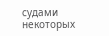судами некоторых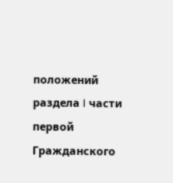положений раздела I части первой Гражданского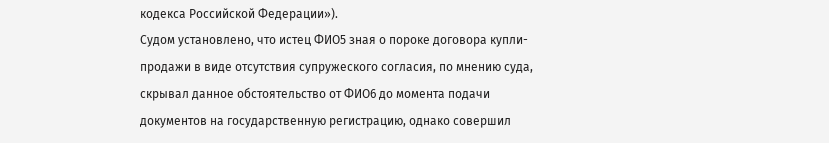кодекса Российской Федерации»).
Судом установлено, что истец ФИО5 зная о пороке договора купли-продажи в виде отсутствия супружеского согласия, по мнению суда, скрывал данное обстоятельство от ФИО6 до момента подачи документов на государственную регистрацию, однако совершил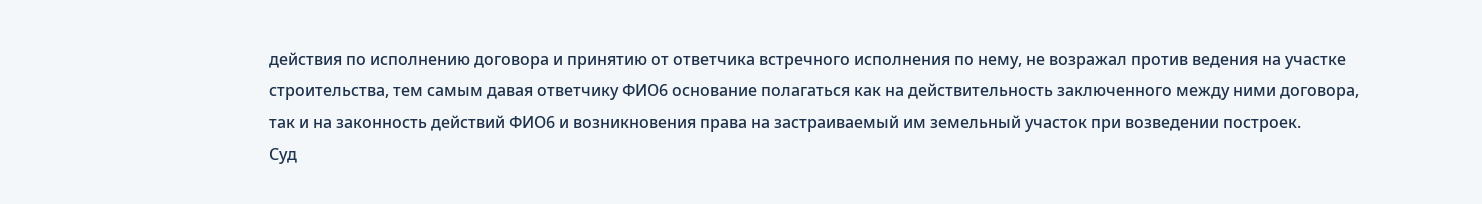действия по исполнению договора и принятию от ответчика встречного исполнения по нему, не возражал против ведения на участке строительства, тем самым давая ответчику ФИО6 основание полагаться как на действительность заключенного между ними договора, так и на законность действий ФИО6 и возникновения права на застраиваемый им земельный участок при возведении построек.
Суд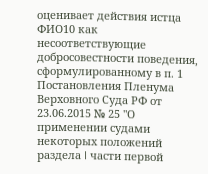оценивает действия истца ФИО10 как несоответствующие добросовестности поведения, сформулированному в п. 1 Постановления Пленума Верховного Суда РФ от 23.06.2015 № 25 "О применении судами некоторых положений раздела I части первой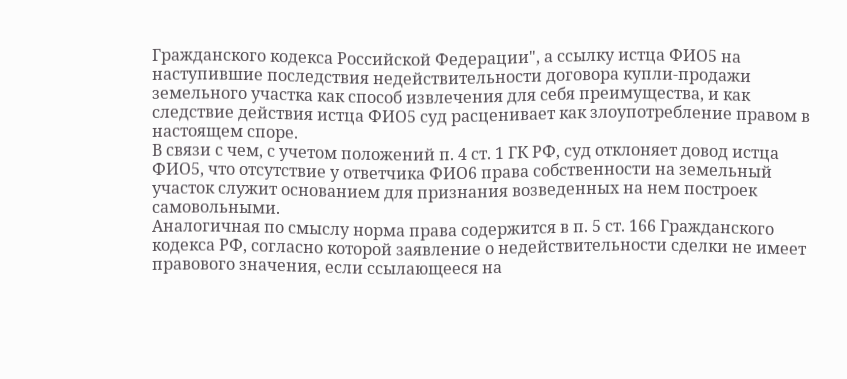Гражданского кодекса Российской Федерации", а ссылку истца ФИО5 на наступившие последствия недействительности договора купли-продажи земельного участка как способ извлечения для себя преимущества, и как следствие действия истца ФИО5 суд расценивает как злоупотребление правом в настоящем споре.
В связи с чем, с учетом положений п. 4 ст. 1 ГК РФ, суд отклоняет довод истца ФИО5, что отсутствие у ответчика ФИО6 права собственности на земельный участок служит основанием для признания возведенных на нем построек самовольными.
Аналогичная по смыслу норма права содержится в п. 5 ст. 166 Гражданского кодекса РФ, согласно которой заявление о недействительности сделки не имеет правового значения, если ссылающееся на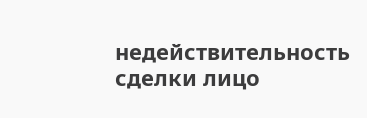недействительность сделки лицо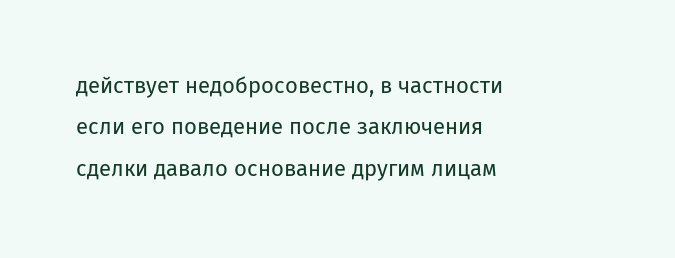действует недобросовестно, в частности если его поведение после заключения сделки давало основание другим лицам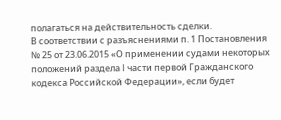полагаться на действительность сделки.
В соответствии с разъяснениями п. 1 Постановления № 25 от 23.06.2015 «О применении судами некоторых положений раздела I части первой Гражданского кодекса Российской Федерации», если будет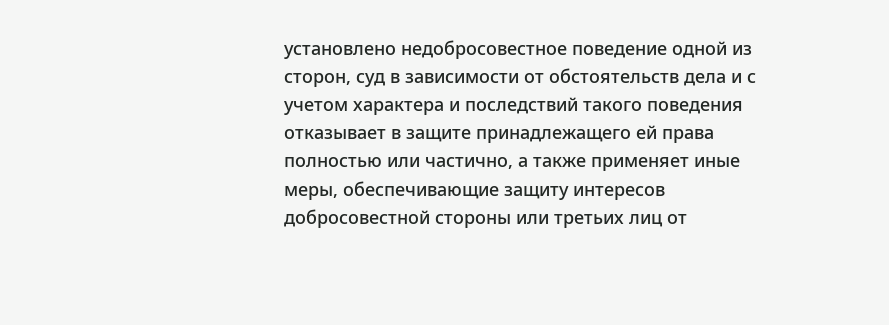установлено недобросовестное поведение одной из сторон, суд в зависимости от обстоятельств дела и с учетом характера и последствий такого поведения отказывает в защите принадлежащего ей права полностью или частично, а также применяет иные меры, обеспечивающие защиту интересов добросовестной стороны или третьих лиц от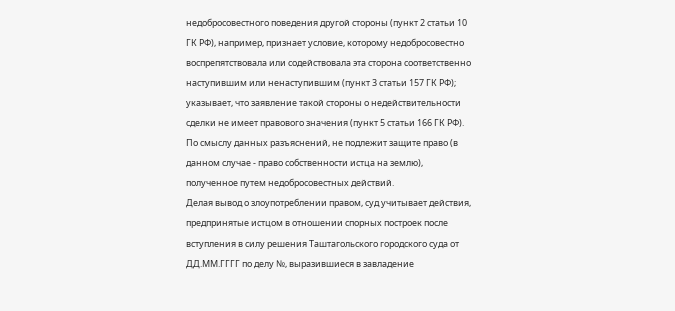недобросовестного поведения другой стороны (пункт 2 статьи 10 ГК РФ), например, признает условие, которому недобросовестно воспрепятствовала или содействовала эта сторона соответственно наступившим или ненаступившим (пункт 3 статьи 157 ГК РФ); указывает, что заявление такой стороны о недействительности сделки не имеет правового значения (пункт 5 статьи 166 ГК РФ).
По смыслу данных разъяснений, не подлежит защите право (в данном случае - право собственности истца на землю), полученное путем недобросовестных действий.
Делая вывод о злоупотреблении правом, суд учитывает действия, предпринятые истцом в отношении спорных построек после вступления в силу решения Таштагольского городского суда от ДД.ММ.ГГГГ по делу №, выразившиеся в завладение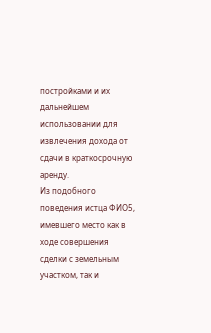постройками и их дальнейшем использовании для извлечения дохода от сдачи в краткосрочную аренду.
Из подобного поведения истца ФИО5, имевшего место как в ходе совершения сделки с земельным участком, так и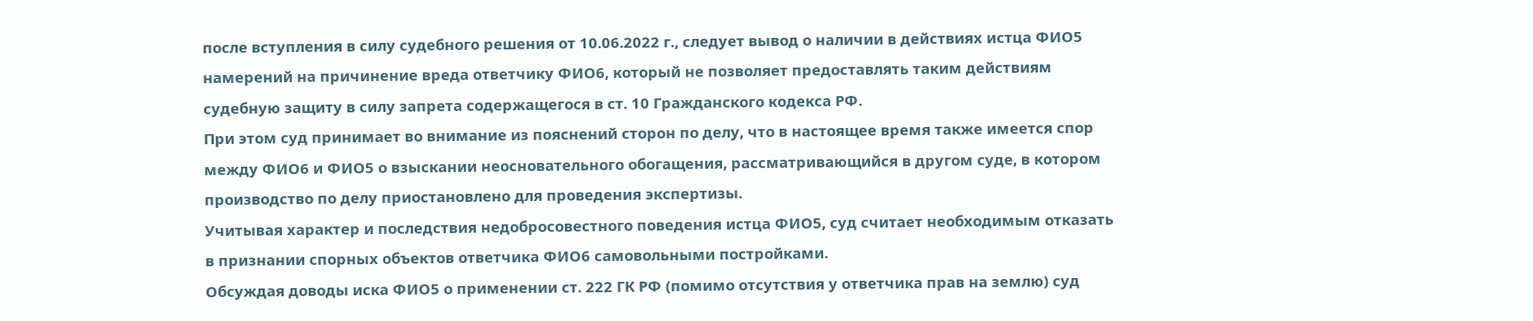после вступления в силу судебного решения от 10.06.2022 г., следует вывод о наличии в действиях истца ФИО5 намерений на причинение вреда ответчику ФИО6, который не позволяет предоставлять таким действиям судебную защиту в силу запрета содержащегося в ст. 10 Гражданского кодекса РФ.
При этом суд принимает во внимание из пояснений сторон по делу, что в настоящее время также имеется спор между ФИО6 и ФИО5 о взыскании неосновательного обогащения, рассматривающийся в другом суде, в котором производство по делу приостановлено для проведения экспертизы.
Учитывая характер и последствия недобросовестного поведения истца ФИО5, суд считает необходимым отказать в признании спорных объектов ответчика ФИО6 самовольными постройками.
Обсуждая доводы иска ФИО5 о применении ст. 222 ГК РФ (помимо отсутствия у ответчика прав на землю) суд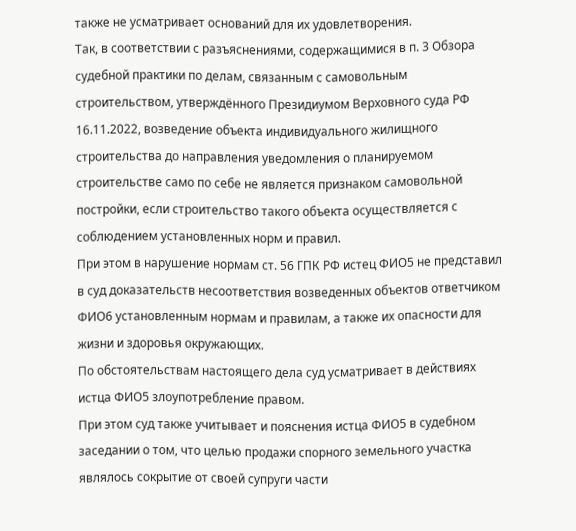также не усматривает оснований для их удовлетворения.
Так, в соответствии с разъяснениями, содержащимися в п. 3 Обзора судебной практики по делам, связанным с самовольным строительством, утверждённого Президиумом Верховного суда РФ 16.11.2022, возведение объекта индивидуального жилищного строительства до направления уведомления о планируемом строительстве само по себе не является признаком самовольной постройки, если строительство такого объекта осуществляется с соблюдением установленных норм и правил.
При этом в нарушение нормам ст. 56 ГПК РФ истец ФИО5 не представил в суд доказательств несоответствия возведенных объектов ответчиком ФИО6 установленным нормам и правилам, а также их опасности для жизни и здоровья окружающих.
По обстоятельствам настоящего дела суд усматривает в действиях истца ФИО5 злоупотребление правом.
При этом суд также учитывает и пояснения истца ФИО5 в судебном заседании о том, что целью продажи спорного земельного участка являлось сокрытие от своей супруги части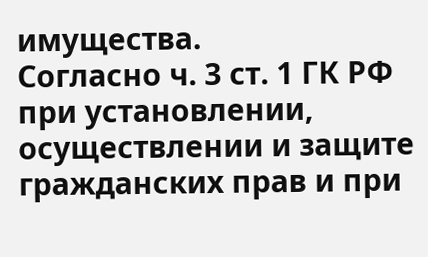имущества.
Согласно ч. 3 ст. 1 ГК РФ при установлении, осуществлении и защите гражданских прав и при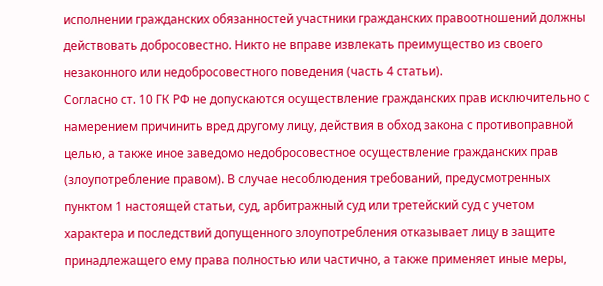исполнении гражданских обязанностей участники гражданских правоотношений должны действовать добросовестно. Никто не вправе извлекать преимущество из своего незаконного или недобросовестного поведения (часть 4 статьи).
Согласно ст. 10 ГК РФ не допускаются осуществление гражданских прав исключительно с намерением причинить вред другому лицу, действия в обход закона с противоправной целью, а также иное заведомо недобросовестное осуществление гражданских прав (злоупотребление правом). В случае несоблюдения требований, предусмотренных пунктом 1 настоящей статьи, суд, арбитражный суд или третейский суд с учетом характера и последствий допущенного злоупотребления отказывает лицу в защите принадлежащего ему права полностью или частично, а также применяет иные меры,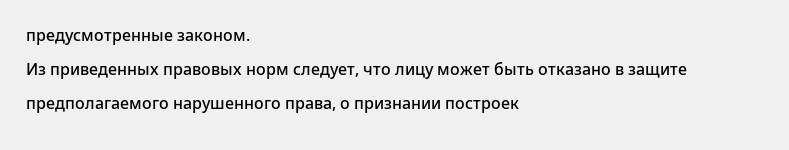предусмотренные законом.
Из приведенных правовых норм следует, что лицу может быть отказано в защите предполагаемого нарушенного права, о признании построек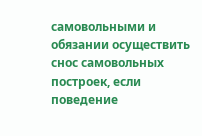самовольными и обязании осуществить снос самовольных построек, если поведение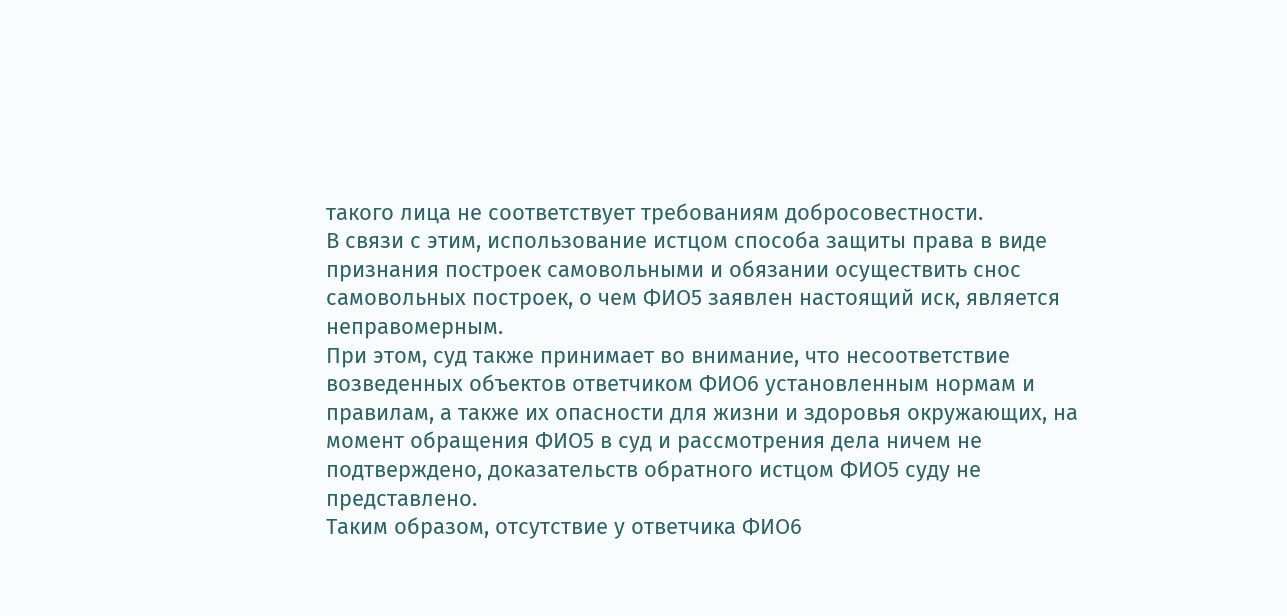такого лица не соответствует требованиям добросовестности.
В связи с этим, использование истцом способа защиты права в виде признания построек самовольными и обязании осуществить снос самовольных построек, о чем ФИО5 заявлен настоящий иск, является неправомерным.
При этом, суд также принимает во внимание, что несоответствие возведенных объектов ответчиком ФИО6 установленным нормам и правилам, а также их опасности для жизни и здоровья окружающих, на момент обращения ФИО5 в суд и рассмотрения дела ничем не подтверждено, доказательств обратного истцом ФИО5 суду не представлено.
Таким образом, отсутствие у ответчика ФИО6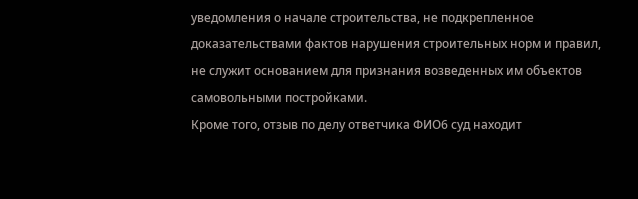уведомления о начале строительства, не подкрепленное доказательствами фактов нарушения строительных норм и правил, не служит основанием для признания возведенных им объектов самовольными постройками.
Кроме того, отзыв по делу ответчика ФИО6 суд находит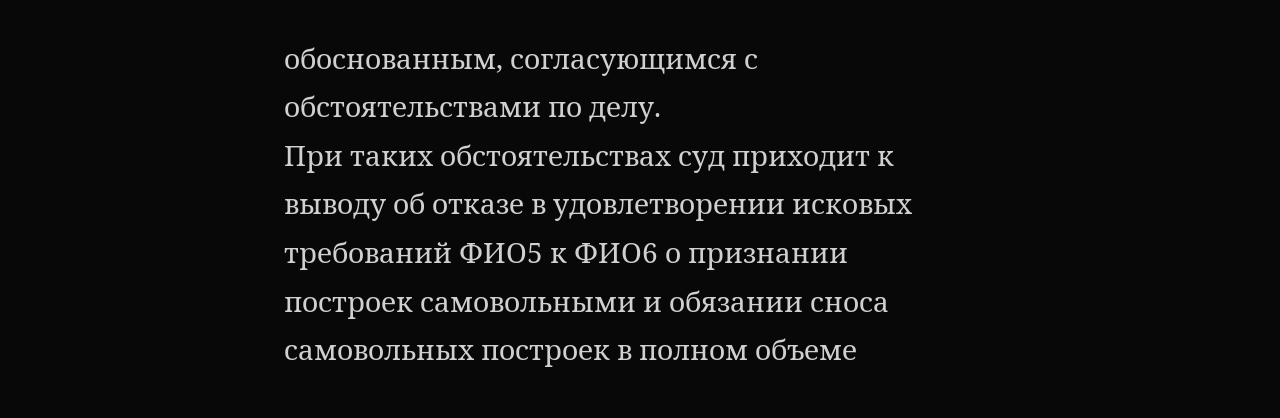обоснованным, согласующимся с обстоятельствами по делу.
При таких обстоятельствах суд приходит к выводу об отказе в удовлетворении исковых требований ФИО5 к ФИО6 о признании построек самовольными и обязании сноса самовольных построек в полном объеме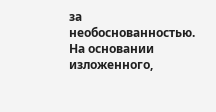за необоснованностью.
На основании изложенного,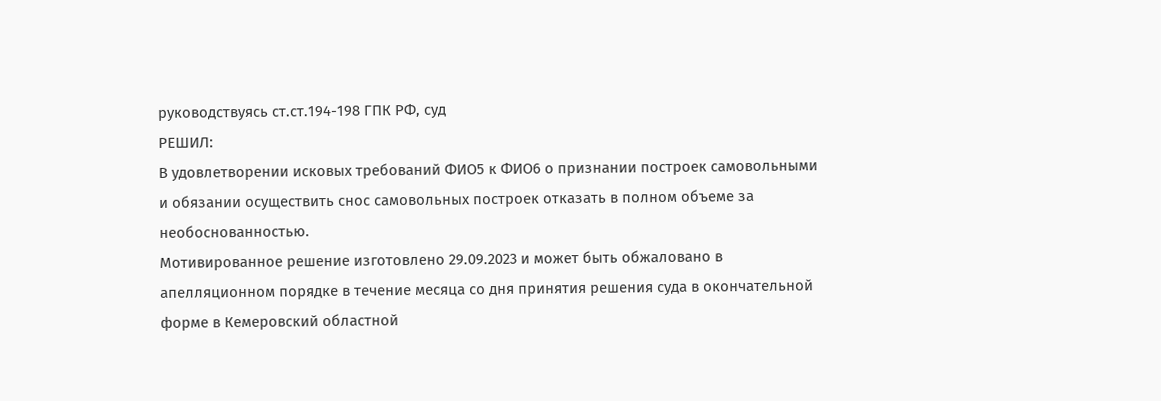руководствуясь ст.ст.194-198 ГПК РФ, суд
РЕШИЛ:
В удовлетворении исковых требований ФИО5 к ФИО6 о признании построек самовольными и обязании осуществить снос самовольных построек отказать в полном объеме за необоснованностью.
Мотивированное решение изготовлено 29.09.2023 и может быть обжаловано в апелляционном порядке в течение месяца со дня принятия решения суда в окончательной форме в Кемеровский областной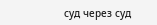суд через суд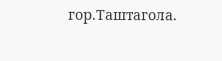гор.Таштагола.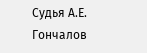Судья А.Е. Гончалов